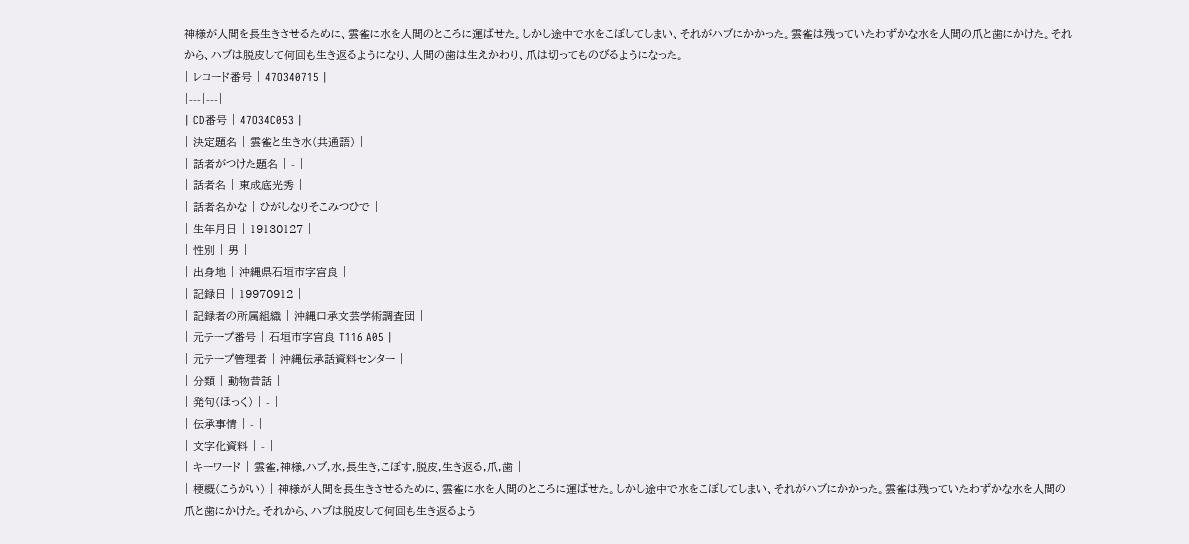神様が人間を長生きさせるために、雲雀に水を人間のところに運ばせた。しかし途中で水をこぼしてしまい、それがハブにかかった。雲雀は残っていたわずかな水を人間の爪と歯にかけた。それから、ハブは脱皮して何回も生き返るようになり、人間の歯は生えかわり、爪は切ってものびるようになった。
| レコード番号 | 47O340715 |
|---|---|
| CD番号 | 47O34C053 |
| 決定題名 | 雲雀と生き水(共通語) |
| 話者がつけた題名 | - |
| 話者名 | 東成底光秀 |
| 話者名かな | ひがしなりそこみつひで |
| 生年月日 | 19130127 |
| 性別 | 男 |
| 出身地 | 沖縄県石垣市字宮良 |
| 記録日 | 19970912 |
| 記録者の所属組織 | 沖縄口承文芸学術調査団 |
| 元テープ番号 | 石垣市字宮良 T116 A05 |
| 元テープ管理者 | 沖縄伝承話資料センター |
| 分類 | 動物昔話 |
| 発句(ほっく) | - |
| 伝承事情 | - |
| 文字化資料 | - |
| キーワード | 雲雀,神様,ハブ,水,長生き,こぼす,脱皮,生き返る,爪,歯 |
| 梗概(こうがい) | 神様が人間を長生きさせるために、雲雀に水を人間のところに運ばせた。しかし途中で水をこぼしてしまい、それがハブにかかった。雲雀は残っていたわずかな水を人間の爪と歯にかけた。それから、ハブは脱皮して何回も生き返るよう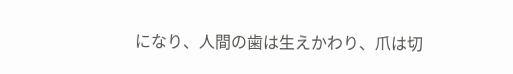になり、人間の歯は生えかわり、爪は切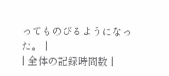ってものびるようになった。 |
| 全体の記録時間数 |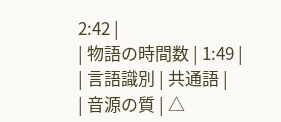2:42 |
| 物語の時間数 | 1:49 |
| 言語識別 | 共通語 |
| 音源の質 | △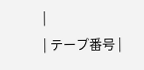|
| テープ番号 |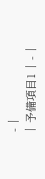- |
| 予備項目1 | - |